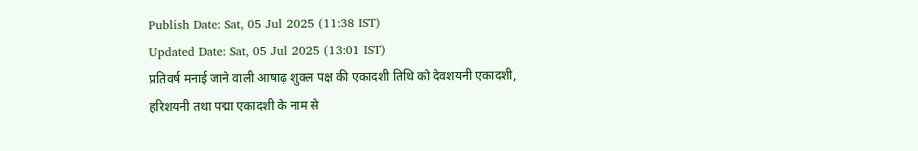Publish Date: Sat, 05 Jul 2025 (11:38 IST)
Updated Date: Sat, 05 Jul 2025 (13:01 IST)
प्रतिवर्ष मनाई जाने वाली आषाढ़ शुक्ल पक्ष की एकादशी तिथि को देवशयनी एकादशी, हरिशयनी तथा पद्मा एकादशी के नाम से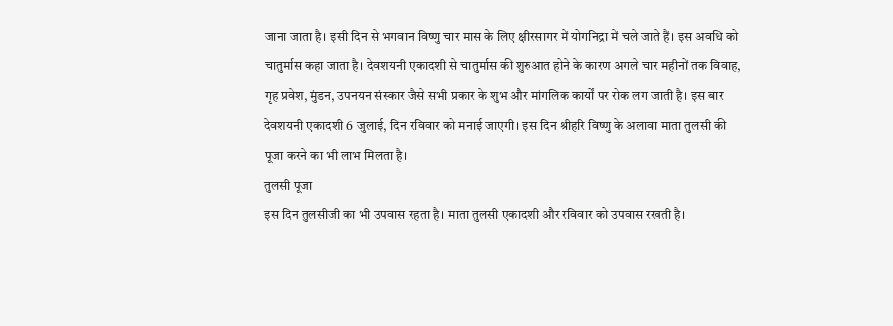जाना जाता है। इसी दिन से भगवान विष्णु चार मास के लिए क्षीरसागर में योगनिद्रा में चले जाते हैं। इस अवधि को चातुर्मास कहा जाता है। देवशयनी एकादशी से चातुर्मास की शुरुआत होने के कारण अगले चार महीनों तक विवाह, गृह प्रवेश, मुंडन, उपनयन संस्कार जैसे सभी प्रकार के शुभ और मांगलिक कार्यों पर रोक लग जाती है। इस बार देवशयनी एकादशी 6 जुलाई, दिन रविवार को मनाई जाएगी। इस दिन श्रीहरि विष्णु के अलावा माता तुलसी की पूजा करने का भी लाभ मिलता है।
तुलसी पूजा
इस दिन तुलसीजी का भी उपवास रहता है। माता तुलसी एकादशी और रविवार को उपवास रखती है।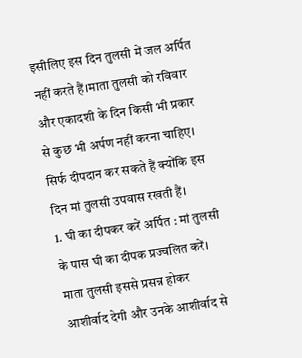इसीलिए इस दिन तुलसी में जल अर्पित नहीं करते हैं।माता तुलसी को रविवार और एकादशी के दिन किसी भी प्रकार से कुछ भी अर्पण नहीं करना चाहिए। सिर्फ दीपदान कर सकते हैं क्योंकि इस दिन मां तुलसी उपवास रखती हैं।
1. घी का दीपकर करें अर्पित : मां तुलसी के पास घी का दीपक प्रज्वलित करें। माता तुलसी इससे प्रसन्न होकर आशीर्वाद देगी और उनके आशीर्वाद से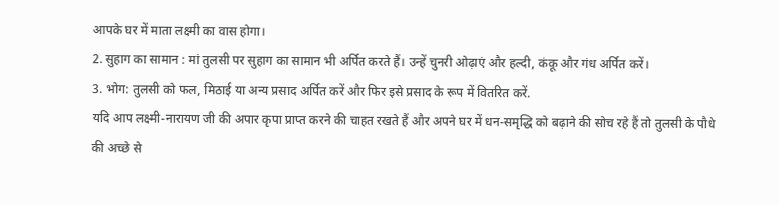आपके घर में माता लक्ष्मी का वास होगा।
2. सुहाग का सामान : मां तुलसी पर सुहाग का सामान भी अर्पित करते हैं। उन्हें चुनरी ओढ़ाएं और हल्दी, कंकू और गंध अर्पित करें।
3. भोग: तुलसी को फल, मिठाई या अन्य प्रसाद अर्पित करें और फिर इसे प्रसाद के रूप में वितरित करें.
यदि आप लक्ष्मी-नारायण जी की अपार कृपा प्राप्त करने की चाहत रखते हैं और अपने घर में धन-समृद्धि को बढ़ाने की सोच रहे हैं तो तुलसी के पौधे की अच्छे से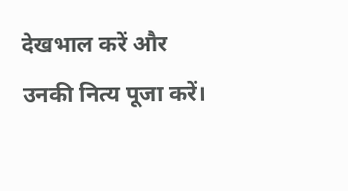देखभाल करें और उनकी नित्य पूजा करें।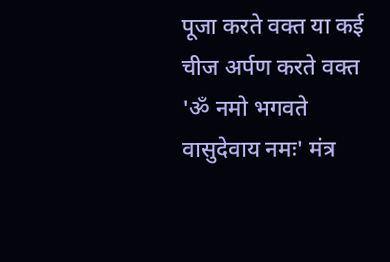पूजा करते वक्त या कई चीज अर्पण करते वक्त 'ॐ नमो भगवते वासुदेवाय नमः' मंत्र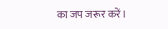का जप जरूर करें।